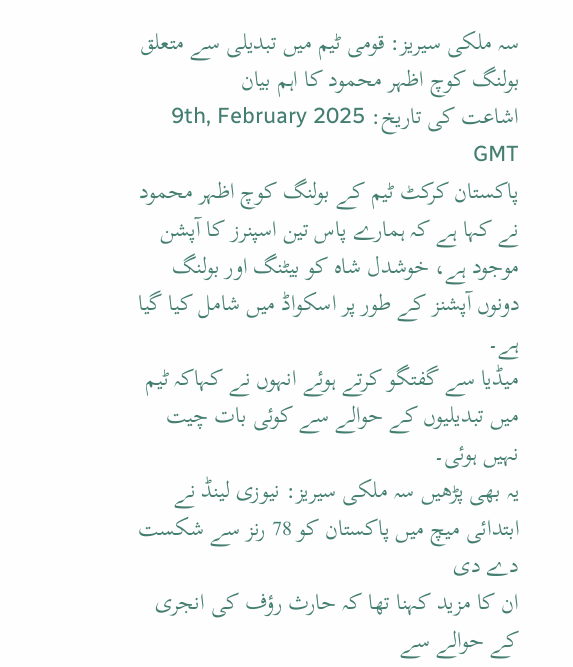سہ ملکی سیریز: قومی ٹیم میں تبدیلی سے متعلق بولنگ کوچ اظہر محمود کا اہم بیان
اشاعت کی تاریخ: 9th, February 2025 GMT
پاکستان کرکٹ ٹیم کے بولنگ کوچ اظہر محمود نے کہا ہے کہ ہمارے پاس تین اسپنرز کا آپشن موجود ہے، خوشدل شاہ کو بیٹنگ اور بولنگ دونوں آپشنز کے طور پر اسکواڈ میں شامل کیا گیا ہے۔
میڈیا سے گفتگو کرتے ہوئے انہوں نے کہاکہ ٹیم میں تبدیلیوں کے حوالے سے کوئی بات چیت نہیں ہوئی۔
یہ بھی پڑھیں سہ ملکی سیریز: نیوزی لینڈ نے ابتدائی میچ میں پاکستان کو 78 رنز سے شکست دے دی
ان کا مزید کہنا تھا کہ حارث رؤف کی انجری کے حوالے سے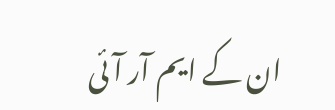ان کے ایم آر آئی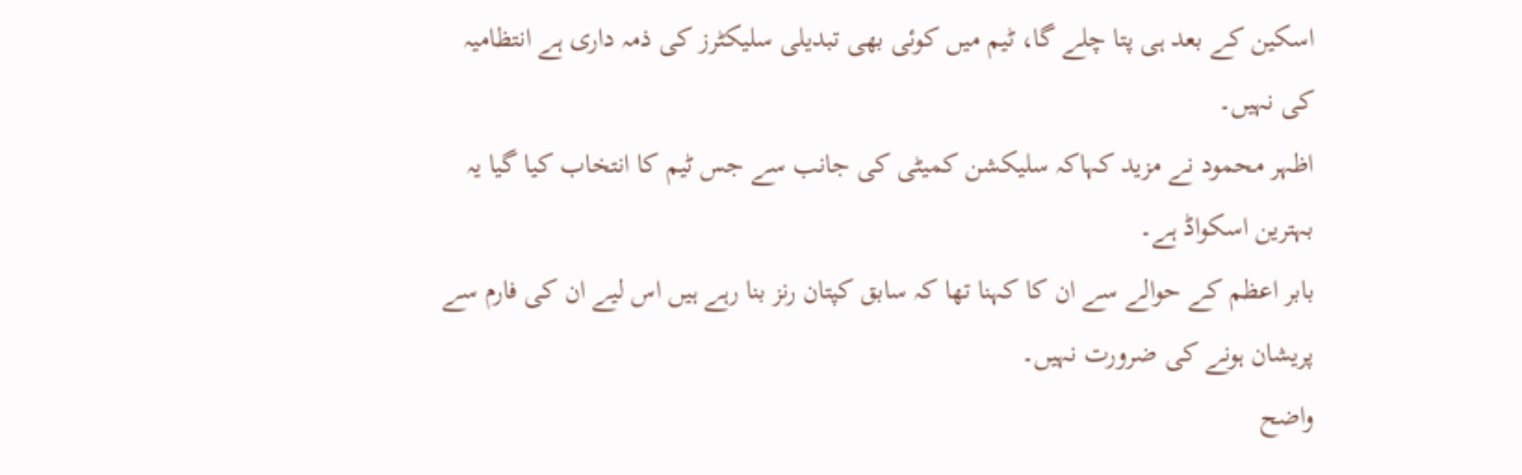اسکین کے بعد ہی پتا چلے گا، ٹیم میں کوئی بھی تبدیلی سلیکٹرز کی ذمہ داری ہے انتظامیہ کی نہیں۔
اظہر محمود نے مزید کہاکہ سلیکشن کمیٹی کی جانب سے جس ٹیم کا انتخاب کیا گیا یہ بہترین اسکواڈ ہے۔
بابر اعظم کے حوالے سے ان کا کہنا تھا کہ سابق کپتان رنز بنا رہے ہیں اس لیے ان کی فارم سے پریشان ہونے کی ضرورت نہیں۔
واضح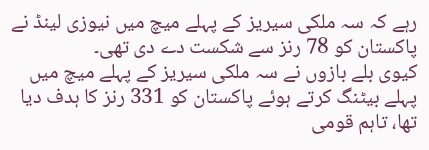رہے کہ سہ ملکی سیریز کے پہلے میچ میں نیوزی لینڈ نے پاکستان کو 78 رنز سے شکست دے دی تھی۔
کیوی بلے بازوں نے سہ ملکی سیریز کے پہلے میچ میں پہلے بیٹنگ کرتے ہوئے پاکستان کو 331 رنز کا ہدف دیا تھا، تاہم قومی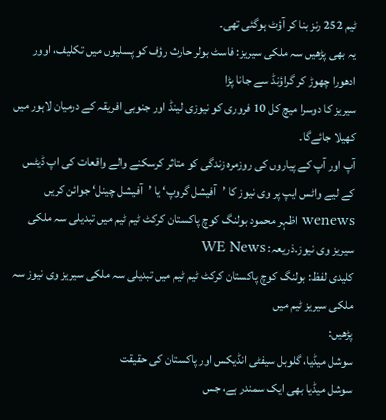ٹیم 252 رنز بنا کر آؤٹ ہوگئی تھی۔
یہ بھی پڑھیں سہ ملکی سیریز: فاسٹ بولر حارث رؤف کو پسلیوں میں تکلیف، اوور ادھورا چھوڑ کر گراؤنڈ سے جانا پڑا
سیریز کا دوسرا میچ کل 10 فروری کو نیوزی لینڈ اور جنوبی افریقہ کے درمیان لاہور میں کھیلا جائےگا۔
آپ اور آپ کے پیاروں کی روزمرہ زندگی کو متاثر کرسکنے والے واقعات کی اپ ڈیٹس کے لیے واٹس ایپ پر وی نیوز کا ’آفیشل گروپ‘ یا ’آفیشل چینل‘ جوائن کریں
wenews اظہر محمود بولنگ کوچ پاکستان کرکٹ ٹیم ٹیم میں تبدیلی سہ ملکی سیریز وی نیوز.ذریعہ: WE News
کلیدی لفظ: بولنگ کوچ پاکستان کرکٹ ٹیم ٹیم میں تبدیلی سہ ملکی سیریز وی نیوز سہ ملکی سیریز ٹیم میں
پڑھیں:
سوشل میڈیا، گلوبل سیفٹی انڈیکس اور پاکستان کی حقیقت
سوشل میڈیا بھی ایک سمندر ہے، جس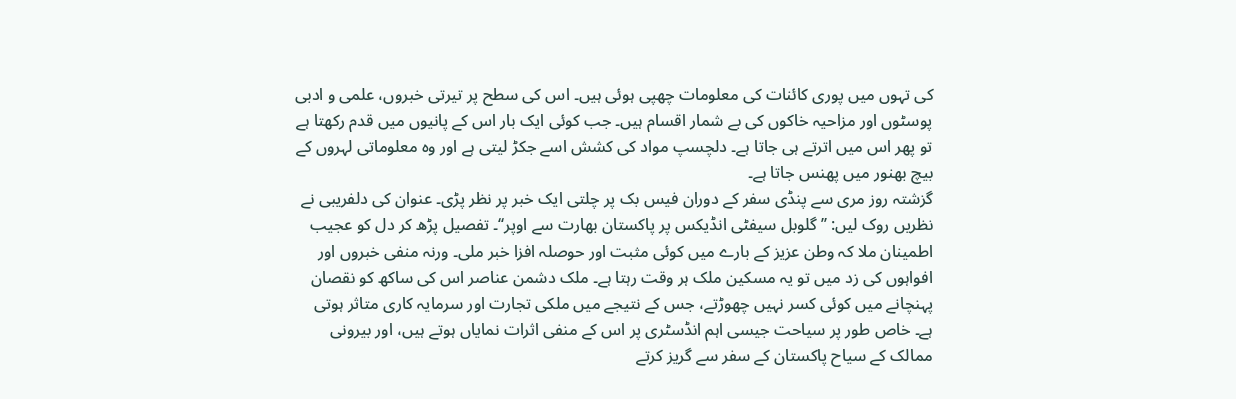کی تہوں میں پوری کائنات کی معلومات چھپی ہوئی ہیں۔ اس کی سطح پر تیرتی خبروں، علمی و ادبی پوسٹوں اور مزاحیہ خاکوں کی بے شمار اقسام ہیں۔ جب کوئی ایک بار اس کے پانیوں میں قدم رکھتا ہے تو پھر اس میں اترتے ہی جاتا ہے۔ دلچسپ مواد کی کشش اسے جکڑ لیتی ہے اور وہ معلوماتی لہروں کے بیچ بھنور میں پھنس جاتا ہے۔
گزشتہ روز مری سے پنڈی سفر کے دوران فیس بک پر چلتی ایک خبر پر نظر پڑی۔ عنوان کی دلفریبی نے نظریں روک لیں: ’’گلوبل سیفٹی انڈیکس پر پاکستان بھارت سے اوپر‘‘۔ تفصیل پڑھ کر دل کو عجیب اطمینان ملا کہ وطن عزیز کے بارے میں کوئی مثبت اور حوصلہ افزا خبر ملی۔ ورنہ منفی خبروں اور افواہوں کی زد میں تو یہ مسکین ملک ہر وقت رہتا ہے۔ ملک دشمن عناصر اس کی ساکھ کو نقصان پہنچانے میں کوئی کسر نہیں چھوڑتے، جس کے نتیجے میں ملکی تجارت اور سرمایہ کاری متاثر ہوتی ہے۔ خاص طور پر سیاحت جیسی اہم انڈسٹری پر اس کے منفی اثرات نمایاں ہوتے ہیں، اور بیرونی ممالک کے سیاح پاکستان کے سفر سے گریز کرتے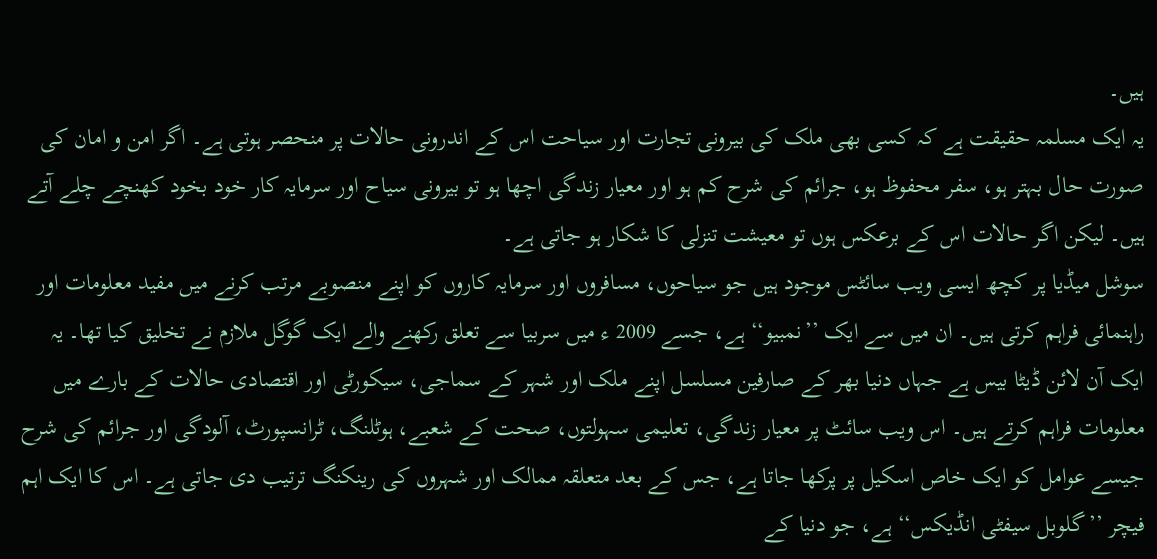ہیں۔
یہ ایک مسلمہ حقیقت ہے کہ کسی بھی ملک کی بیرونی تجارت اور سیاحت اس کے اندرونی حالات پر منحصر ہوتی ہے۔ اگر امن و امان کی صورت حال بہتر ہو، سفر محفوظ ہو، جرائم کی شرح کم ہو اور معیار زندگی اچھا ہو تو بیرونی سیاح اور سرمایہ کار خود بخود کھنچے چلے آتے ہیں۔ لیکن اگر حالات اس کے برعکس ہوں تو معیشت تنزلی کا شکار ہو جاتی ہے۔
سوشل میڈیا پر کچھ ایسی ویب سائٹس موجود ہیں جو سیاحوں، مسافروں اور سرمایہ کاروں کو اپنے منصوبے مرتب کرنے میں مفید معلومات اور راہنمائی فراہم کرتی ہیں۔ ان میں سے ایک ’’نمبیو‘‘ ہے، جسے 2009 ء میں سربیا سے تعلق رکھنے والے ایک گوگل ملازم نے تخلیق کیا تھا۔ یہ ایک آن لائن ڈیٹا بیس ہے جہاں دنیا بھر کے صارفین مسلسل اپنے ملک اور شہر کے سماجی، سیکورٹی اور اقتصادی حالات کے بارے میں معلومات فراہم کرتے ہیں۔ اس ویب سائٹ پر معیار زندگی، تعلیمی سہولتوں، صحت کے شعبے، ہوٹلنگ، ٹرانسپورٹ، آلودگی اور جرائم کی شرح جیسے عوامل کو ایک خاص اسکیل پر پرکھا جاتا ہے، جس کے بعد متعلقہ ممالک اور شہروں کی رینکنگ ترتیب دی جاتی ہے۔ اس کا ایک اہم فیچر ’’گلوبل سیفٹی انڈیکس‘‘ ہے، جو دنیا کے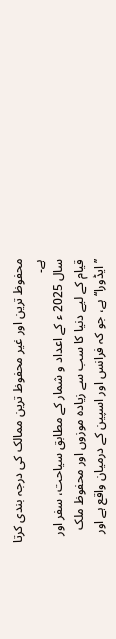محفوظ ترین اور غیر محفوظ ترین ممالک کی درجہ بندی کرتا ہے۔
سال 2025 ء کے اعداد و شمار کے مطابق سیاحت، سفر اور قیام کے لیے دنیا کا سب سے زیادہ موزوں اور محفوظ ملک ’’ایڈورا‘‘ ہے، جو کہ فرانس اور اسپین کے درمیان واقع ہے اور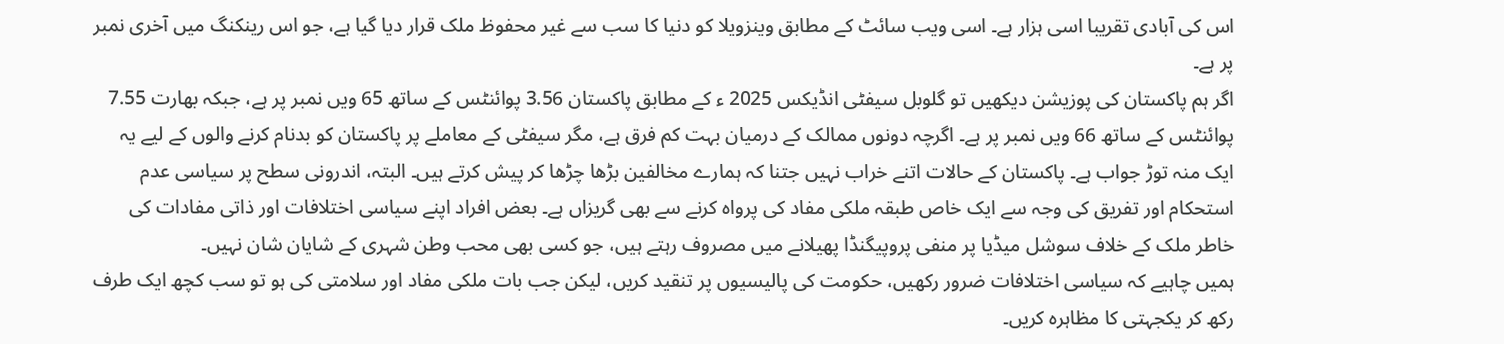اس کی آبادی تقریبا اسی ہزار ہے۔ اسی ویب سائٹ کے مطابق وینزویلا کو دنیا کا سب سے غیر محفوظ ملک قرار دیا گیا ہے، جو اس رینکنگ میں آخری نمبر پر ہے۔
اگر ہم پاکستان کی پوزیشن دیکھیں تو گلوبل سیفٹی انڈیکس 2025 ء کے مطابق پاکستان 3.56 پوائنٹس کے ساتھ 65 ویں نمبر پر ہے، جبکہ بھارت 7.55 پوائنٹس کے ساتھ 66 ویں نمبر پر ہے۔ اگرچہ دونوں ممالک کے درمیان بہت کم فرق ہے، مگر سیفٹی کے معاملے پر پاکستان کو بدنام کرنے والوں کے لیے یہ ایک منہ توڑ جواب ہے۔ پاکستان کے حالات اتنے خراب نہیں جتنا کہ ہمارے مخالفین بڑھا چڑھا کر پیش کرتے ہیں۔ البتہ، اندرونی سطح پر سیاسی عدم استحکام اور تفریق کی وجہ سے ایک خاص طبقہ ملکی مفاد کی پرواہ کرنے سے بھی گریزاں ہے۔ بعض افراد اپنے سیاسی اختلافات اور ذاتی مفادات کی خاطر ملک کے خلاف سوشل میڈیا پر منفی پروپیگنڈا پھیلانے میں مصروف رہتے ہیں، جو کسی بھی محب وطن شہری کے شایان شان نہیں۔
ہمیں چاہیے کہ سیاسی اختلافات ضرور رکھیں، حکومت کی پالیسیوں پر تنقید کریں، لیکن جب بات ملکی مفاد اور سلامتی کی ہو تو سب کچھ ایک طرف رکھ کر یکجہتی کا مظاہرہ کریں۔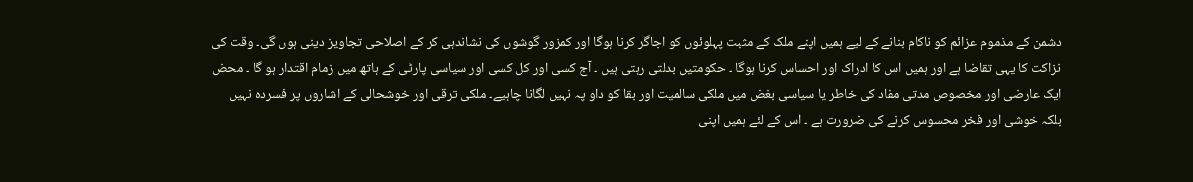دشمن کے مذموم عزائم کو ناکام بنانے کے لیے ہمیں اپنے ملک کے مثبت پہلوئوں کو اجاگر کرنا ہوگا اور کمزور گوشوں کی نشاندہی کر کے اصلاحی تجاویز دینی ہوں گی۔ وقت کی نزاکت کا یہی تقاضا ہے اور ہمیں اس کا ادراک اور احساس کرنا ہوگا ۔ حکومتیں بدلتی رہتی ہیں ۔ آج کسی اور کل کسی اور سیاسی پارٹی کے ہاتھ میں زمام اقتدار ہو گا ۔ محض ایک عارضی اور مخصوص مدتی مفاد کی خاطر یا سیاسی بغض میں ملکی سالمیت اور بقا کو داو پہ نہیں لگانا چاہیے۔ ملکی ترقی اور خوشحالی کے اشاروں پر فسردہ نہیں بلکہ خوشی اور فخر محسوس کرنے کی ضرورت ہے ۔ اس کے لئے ہمیں اپنی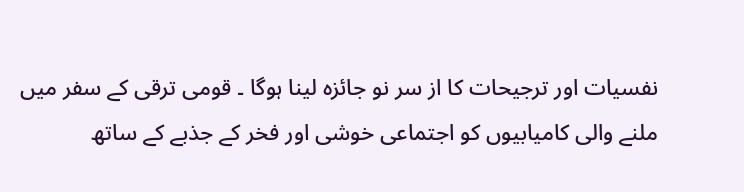نفسیات اور ترجیحات کا از سر نو جائزہ لینا ہوگا ۔ قومی ترقی کے سفر میں ملنے والی کامیابیوں کو اجتماعی خوشی اور فخر کے جذبے کے ساتھ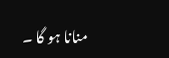منانا ہو گا ۔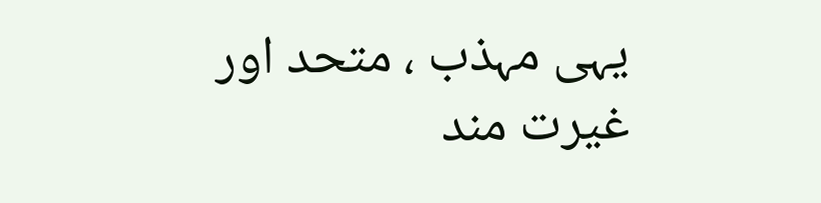یہی مہذب ، متحد اور غیرت مند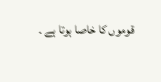قوموں کا خاصا ہوتا ہے ۔